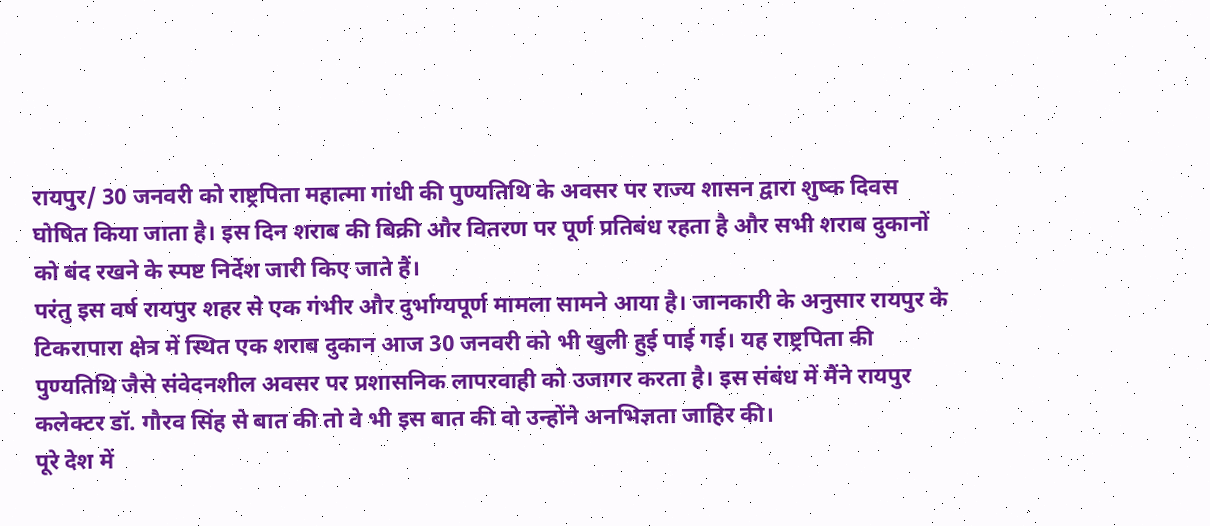रायपुर/ 30 जनवरी को राष्ट्रपिता महात्मा गांधी की पुण्यतिथि के अवसर पर राज्य शासन द्वारा शुष्क दिवस घोषित किया जाता है। इस दिन शराब की बिक्री और वितरण पर पूर्ण प्रतिबंध रहता है और सभी शराब दुकानों को बंद रखने के स्पष्ट निर्देश जारी किए जाते हैं।
परंतु इस वर्ष रायपुर शहर से एक गंभीर और दुर्भाग्यपूर्ण मामला सामने आया है। जानकारी के अनुसार रायपुर के टिकरापारा क्षेत्र में स्थित एक शराब दुकान आज 30 जनवरी को भी खुली हुई पाई गई। यह राष्ट्रपिता की पुण्यतिथि जैसे संवेदनशील अवसर पर प्रशासनिक लापरवाही को उजागर करता है। इस संबंध में मैंने रायपुर कलेक्टर डॉ. गौरव सिंह से बात की तो वे भी इस बात की वो उन्होंने अनभिज्ञता जाहिर की।
पूरे देश में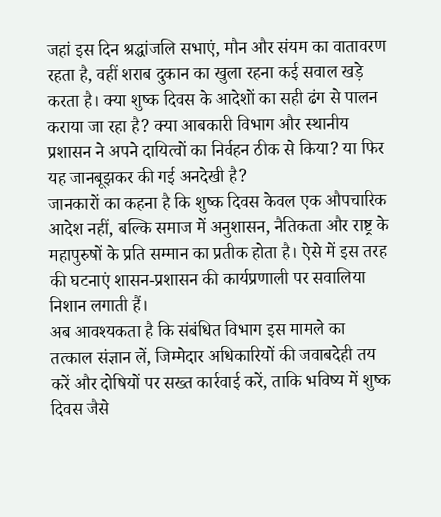जहां इस दिन श्रद्धांजलि सभाएं, मौन और संयम का वातावरण रहता है, वहीं शराब दुकान का खुला रहना कई सवाल खड़े करता है। क्या शुष्क दिवस के आदेशों का सही ढंग से पालन कराया जा रहा है? क्या आबकारी विभाग और स्थानीय प्रशासन ने अपने दायित्वों का निर्वहन ठीक से किया? या फिर यह जानबूझकर की गई अनदेखी है?
जानकारों का कहना है कि शुष्क दिवस केवल एक औपचारिक आदेश नहीं, बल्कि समाज में अनुशासन, नैतिकता और राष्ट्र के महापुरुषों के प्रति सम्मान का प्रतीक होता है। ऐसे में इस तरह की घटनाएं शासन-प्रशासन की कार्यप्रणाली पर सवालिया निशान लगाती हैं।
अब आवश्यकता है कि संबंधित विभाग इस मामले का तत्काल संज्ञान लें, जिम्मेदार अधिकारियों की जवाबदेही तय करें और दोषियों पर सख्त कार्रवाई करें, ताकि भविष्य में शुष्क दिवस जैसे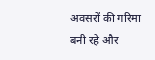अवसरों की गरिमा बनी रहे और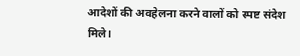आदेशों की अवहेलना करने वालों को स्पष्ट संदेश मिले।